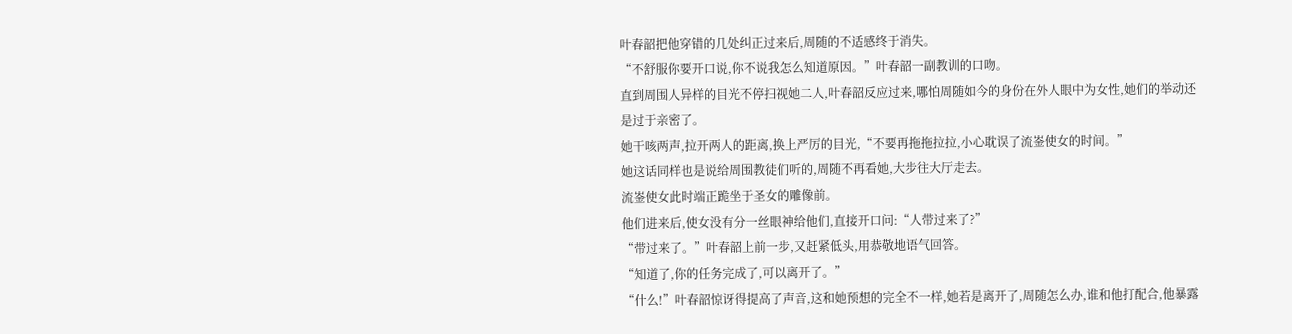叶春韶把他穿错的几处纠正过来后,周随的不适感终于消失。
“不舒服你要开口说,你不说我怎么知道原因。”叶春韶一副教训的口吻。
直到周围人异样的目光不停扫视她二人,叶春韶反应过来,哪怕周随如今的身份在外人眼中为女性,她们的举动还是过于亲密了。
她干咳两声,拉开两人的距离,换上严厉的目光,“不要再拖拖拉拉,小心耽误了流崟使女的时间。”
她这话同样也是说给周围教徒们听的,周随不再看她,大步往大厅走去。
流崟使女此时端正跪坐于圣女的雕像前。
他们进来后,使女没有分一丝眼神给他们,直接开口问:“人带过来了?”
“带过来了。”叶春韶上前一步,又赶紧低头,用恭敬地语气回答。
“知道了,你的任务完成了,可以离开了。”
“什么!”叶春韶惊讶得提高了声音,这和她预想的完全不一样,她若是离开了,周随怎么办,谁和他打配合,他暴露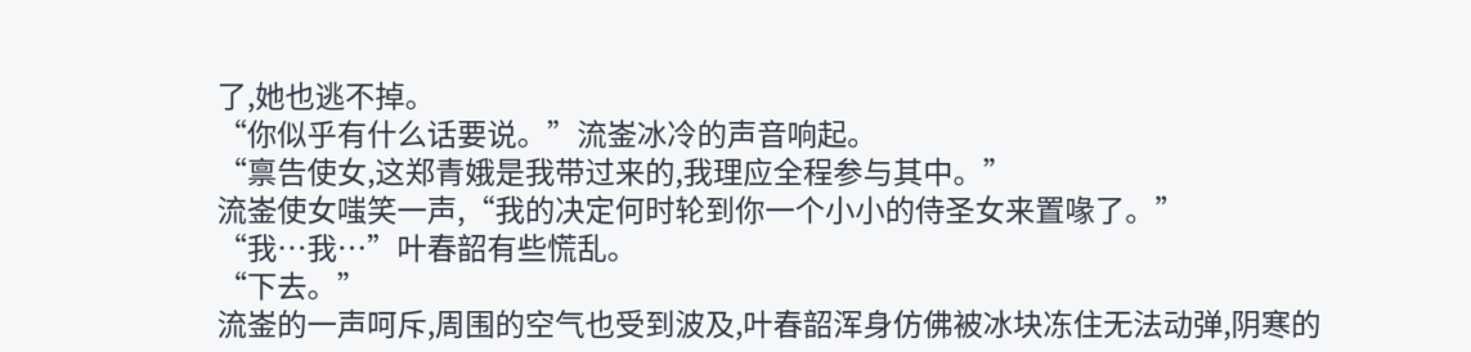了,她也逃不掉。
“你似乎有什么话要说。”流崟冰冷的声音响起。
“禀告使女,这郑青娥是我带过来的,我理应全程参与其中。”
流崟使女嗤笑一声,“我的决定何时轮到你一个小小的侍圣女来置喙了。”
“我…我…”叶春韶有些慌乱。
“下去。”
流崟的一声呵斥,周围的空气也受到波及,叶春韶浑身仿佛被冰块冻住无法动弹,阴寒的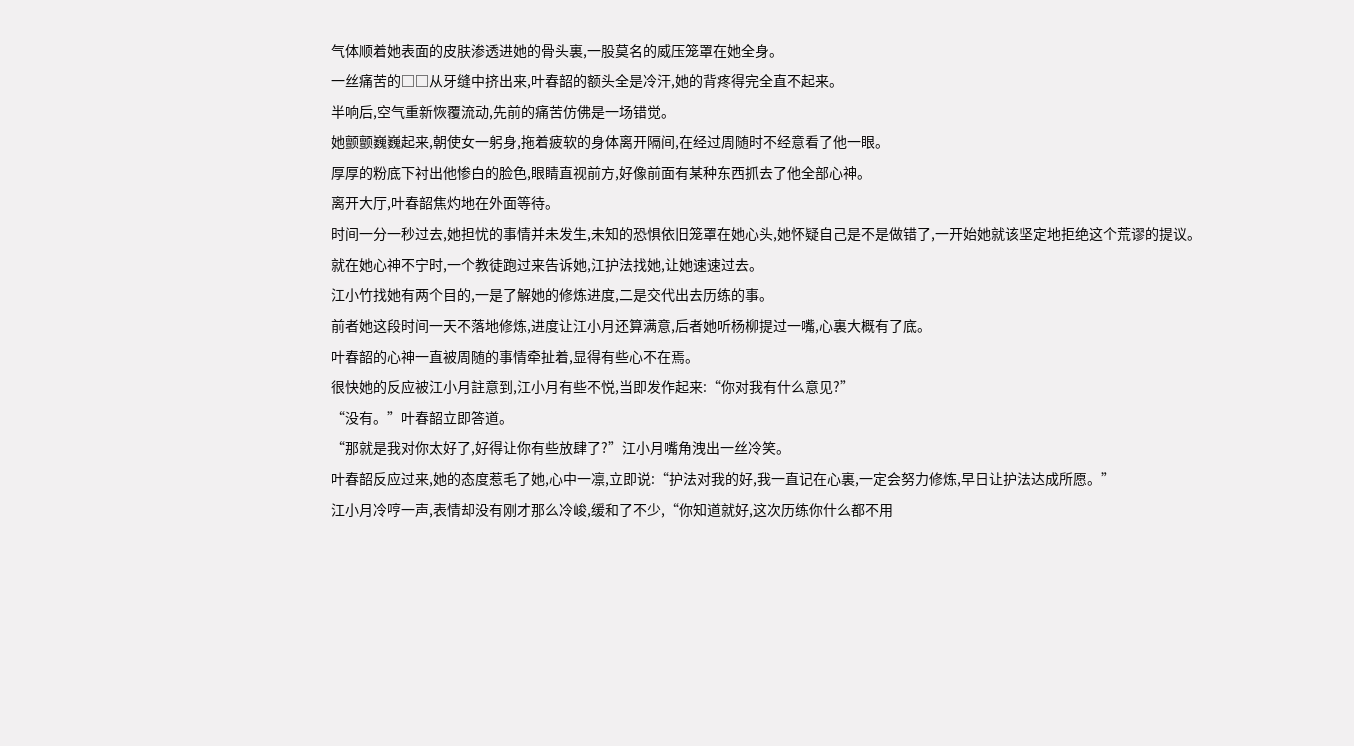气体顺着她表面的皮肤渗透进她的骨头裏,一股莫名的威压笼罩在她全身。
一丝痛苦的□□从牙缝中挤出来,叶春韶的额头全是冷汗,她的背疼得完全直不起来。
半响后,空气重新恢覆流动,先前的痛苦仿佛是一场错觉。
她颤颤巍巍起来,朝使女一躬身,拖着疲软的身体离开隔间,在经过周随时不经意看了他一眼。
厚厚的粉底下衬出他惨白的脸色,眼睛直视前方,好像前面有某种东西抓去了他全部心神。
离开大厅,叶春韶焦灼地在外面等待。
时间一分一秒过去,她担忧的事情并未发生,未知的恐惧依旧笼罩在她心头,她怀疑自己是不是做错了,一开始她就该坚定地拒绝这个荒谬的提议。
就在她心神不宁时,一个教徒跑过来告诉她,江护法找她,让她速速过去。
江小竹找她有两个目的,一是了解她的修炼进度,二是交代出去历练的事。
前者她这段时间一天不落地修炼,进度让江小月还算满意,后者她听杨柳提过一嘴,心裏大概有了底。
叶春韶的心神一直被周随的事情牵扯着,显得有些心不在焉。
很快她的反应被江小月註意到,江小月有些不悦,当即发作起来:“你对我有什么意见?”
“没有。”叶春韶立即答道。
“那就是我对你太好了,好得让你有些放肆了?”江小月嘴角洩出一丝冷笑。
叶春韶反应过来,她的态度惹毛了她,心中一凛,立即说:“护法对我的好,我一直记在心裏,一定会努力修炼,早日让护法达成所愿。”
江小月冷哼一声,表情却没有刚才那么冷峻,缓和了不少,“你知道就好,这次历练你什么都不用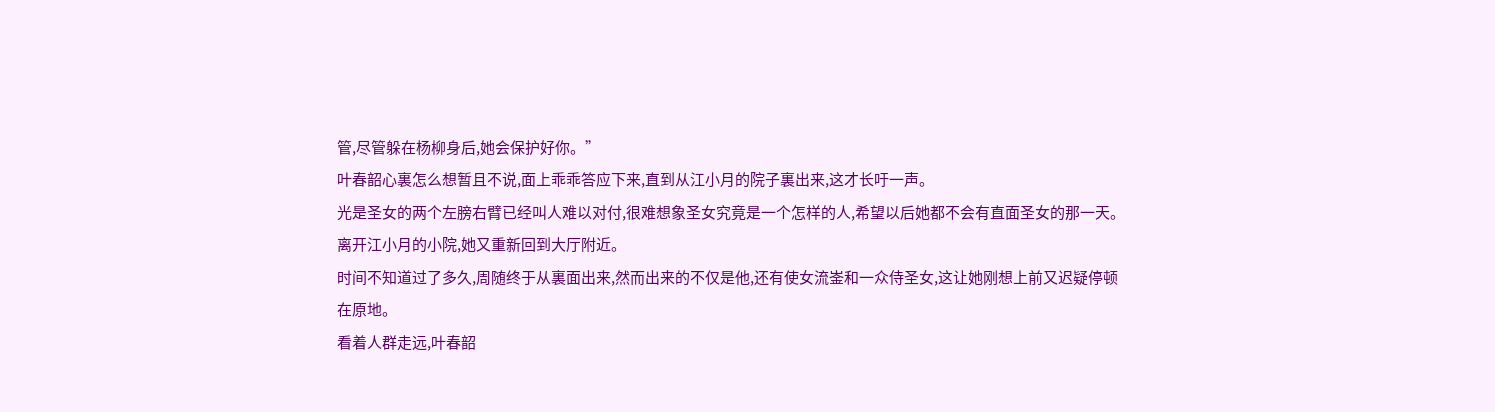管,尽管躲在杨柳身后,她会保护好你。”
叶春韶心裏怎么想暂且不说,面上乖乖答应下来,直到从江小月的院子裏出来,这才长吁一声。
光是圣女的两个左膀右臂已经叫人难以对付,很难想象圣女究竟是一个怎样的人,希望以后她都不会有直面圣女的那一天。
离开江小月的小院,她又重新回到大厅附近。
时间不知道过了多久,周随终于从裏面出来,然而出来的不仅是他,还有使女流崟和一众侍圣女,这让她刚想上前又迟疑停顿在原地。
看着人群走远,叶春韶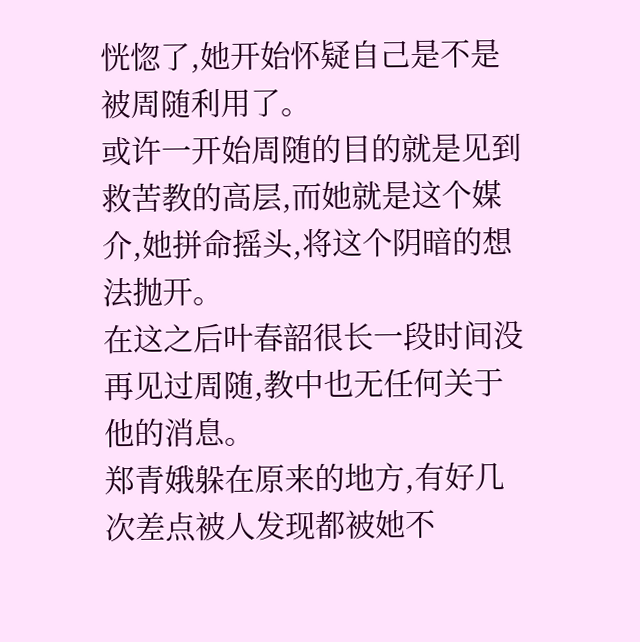恍惚了,她开始怀疑自己是不是被周随利用了。
或许一开始周随的目的就是见到救苦教的高层,而她就是这个媒介,她拼命摇头,将这个阴暗的想法抛开。
在这之后叶春韶很长一段时间没再见过周随,教中也无任何关于他的消息。
郑青娥躲在原来的地方,有好几次差点被人发现都被她不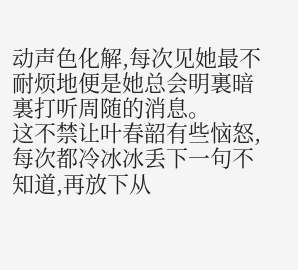动声色化解,每次见她最不耐烦地便是她总会明裏暗裏打听周随的消息。
这不禁让叶春韶有些恼怒,每次都冷冰冰丢下一句不知道,再放下从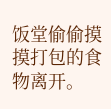饭堂偷偷摸摸打包的食物离开。